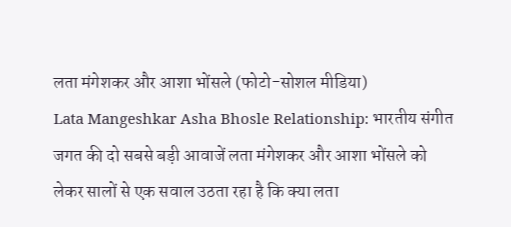लता मंगेशकर और आशा भोंसले (फोटो-सोशल मीडिया)
Lata Mangeshkar Asha Bhosle Relationship: भारतीय संगीत जगत की दो सबसे बड़ी आवाजें लता मंगेशकर और आशा भोंसले को लेकर सालों से एक सवाल उठता रहा है कि क्या लता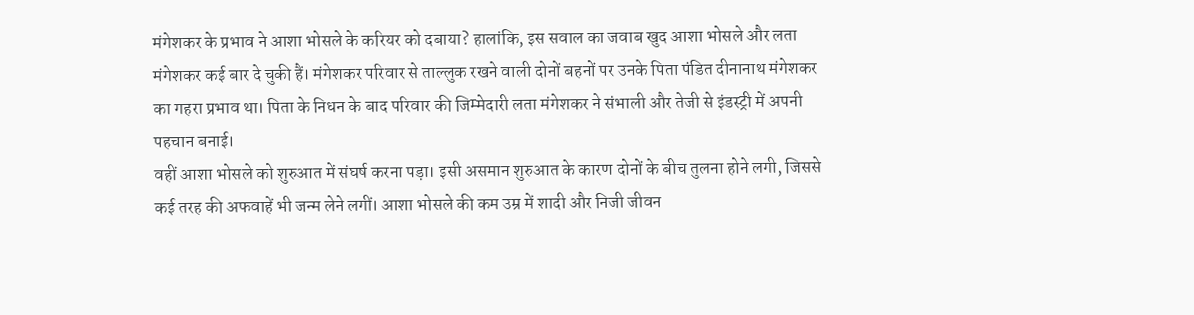मंगेशकर के प्रभाव ने आशा भोसले के करियर को दबाया? हालांकि, इस सवाल का जवाब खुद आशा भोसले और लता मंगेशकर कई बार दे चुकी हैं। मंगेशकर परिवार से ताल्लुक रखने वाली दोनों बहनों पर उनके पिता पंडित दीनानाथ मंगेशकर का गहरा प्रभाव था। पिता के निधन के बाद परिवार की जिम्मेदारी लता मंगेशकर ने संभाली और तेजी से इंडस्ट्री में अपनी पहचान बनाई।
वहीं आशा भोसले को शुरुआत में संघर्ष करना पड़ा। इसी असमान शुरुआत के कारण दोनों के बीच तुलना होने लगी, जिससे कई तरह की अफवाहें भी जन्म लेने लगीं। आशा भोसले की कम उम्र में शादी और निजी जीवन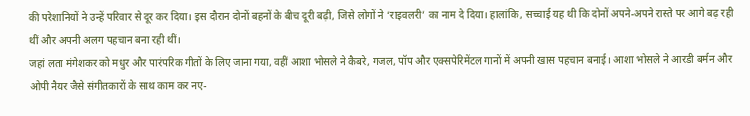की परेशानियों ने उन्हें परिवार से दूर कर दिया। इस दौरान दोनों बहनों के बीच दूरी बढ़ी, जिसे लोगों ने ‘राइवलरी’ का नाम दे दिया। हालांकि, सच्चाई यह थी कि दोनों अपने-अपने रास्ते पर आगे बढ़ रही थीं और अपनी अलग पहचान बना रही थीं।
जहां लता मंगेशकर को मधुर और पारंपरिक गीतों के लिए जाना गया, वहीं आशा भोसले ने कैबरे, गजल, पॉप और एक्सपेरिमेंटल गानों में अपनी खास पहचान बनाई। आशा भोसले ने आरडी बर्मन और ओपी नैयर जैसे संगीतकारों के साथ काम कर नए-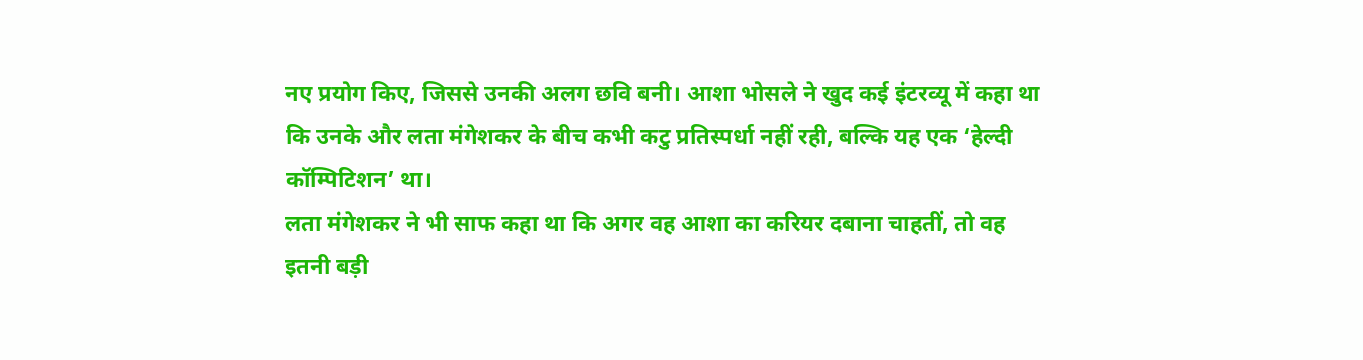नए प्रयोग किए, जिससे उनकी अलग छवि बनी। आशा भोसले ने खुद कई इंटरव्यू में कहा था कि उनके और लता मंगेशकर के बीच कभी कटु प्रतिस्पर्धा नहीं रही, बल्कि यह एक ‘हेल्दी कॉम्पिटिशन’ था।
लता मंगेशकर ने भी साफ कहा था कि अगर वह आशा का करियर दबाना चाहतीं, तो वह इतनी बड़ी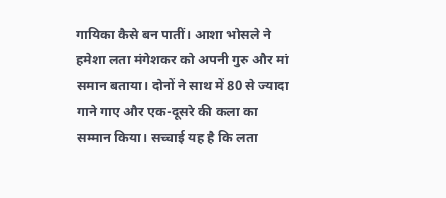गायिका कैसे बन पातीं। आशा भोसले ने हमेशा लता मंगेशकर को अपनी गुरु और मां समान बताया। दोनों ने साथ में 80 से ज्यादा गाने गाए और एक-दूसरे की कला का सम्मान किया। सच्चाई यह है कि लता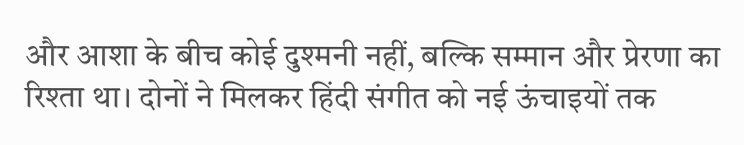और आशा के बीच कोई दुश्मनी नहीं, बल्कि सम्मान और प्रेरणा का रिश्ता था। दोनों ने मिलकर हिंदी संगीत को नई ऊंचाइयों तक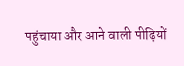पहुंचाया और आने वाली पीढ़ियों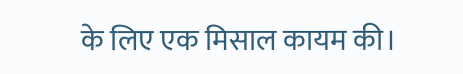के लिए एक मिसाल कायम की।